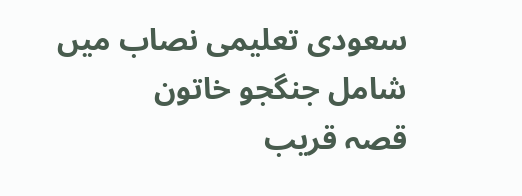سعودی تعلیمی نصاب میں شامل جنگجو خاتون
قصہ قریب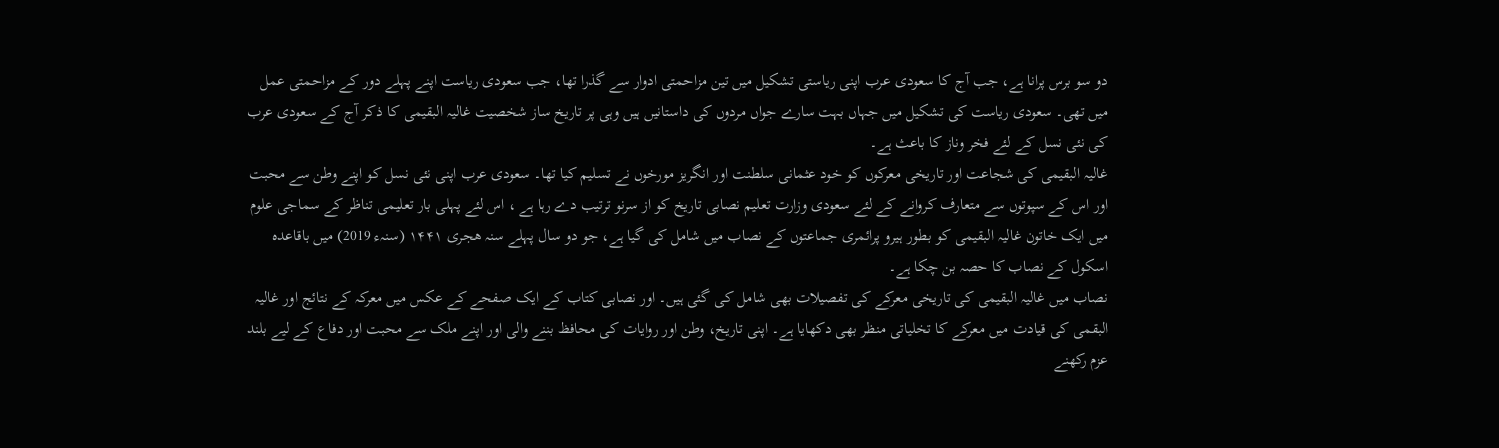دو سو برس پرانا ہے، جب آج کا سعودی عرب اپنی ریاستی تشکیل میں تین مزاحمتی ادوار سے گذرا تھا، جب سعودی ریاست اپنے پہلے دور کے مزاحمتی عمل میں تھی۔ سعودی ریاست کی تشکیل میں جہاں بہت سارے جواں مردوں کی داستانیں ہیں وہی پر تاریخ ساز شخصیت غالیہ البقیمی کا ذکر آج کے سعودی عرب کی نئی نسل کے لئے فخر وناز کا باعث ہے۔
غالیہ البقیمی کی شجاعت اور تاریخی معرکوں کو خود عثمانی سلطنت اور انگریز مورخوں نے تسلیم کیا تھا۔ سعودی عرب اپنی نئی نسل کو اپنے وطن سے محبت اور اس کے سپوتوں سے متعارف کروانے کے لئے سعودی وزارت تعلیم نصابی تاریخ کو از سرنو ترتیب دے رہا ہے ، اس لئے پہلی بار تعلیمی تناظر کے سماجی علوم میں ایک خاتون غالیہ البقیمی کو بطور ہیرو پرائمری جماعتوں کے نصاب میں شامل کی گیا ہے، جو دو سال پہلے سنہ ھجری ۱۴۴۱ (سنہء 2019) میں باقاعدہ اسکول کے نصاب کا حصہ بن چکا ہے۔
نصاب میں غالیہ البقیمی کی تاریخی معرکے کی تفصیلات بھی شامل کی گئی ہیں۔ اور نصابی کتاب کے ایک صفحے کے عکس میں معرکہ کے نتائج اور غالیہ البقمی کی قیادت میں معرکے کا تخلیاتی منظر بھی دکھایا ہے۔ اپنی تاریخ، وطن اور روایات کی محافظ بننے والی اور اپنے ملک سے محبت اور دفاع کے لیے بلند عزم رکھنے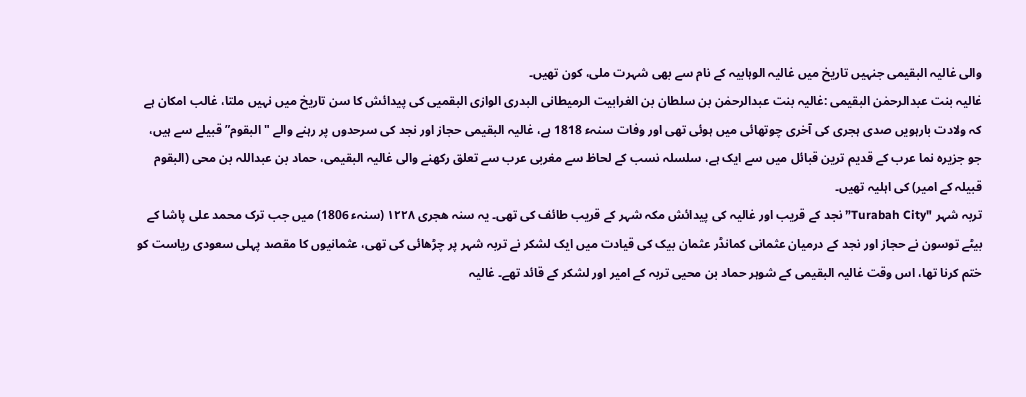والی غالیہ البقیمی جنہیں تاریخ میں غالیہ الوہابیہ کے نام سے بھی شہرت ملی، کون تھیں۔
غالیہ بنت عبدالرحمٰن البقیمی :غالیہ بنت عبدالرحمٰن بن سلطان بن الغرابیت الرمیطانی البدری الوازی البقمیی کی پیدائش کا سن تاریخ میں نہیں ملتا، غالب امکان ہے کہ ولادت بارہویں صدی ہجری کی آخری چوتھائی میں ہوئی تھی اور وفات سنہء 1818 ہے، غالیہ البقیمی حجاز اور نجد کی سرحدوں پر رہنے والے "البقوم” قبیلے سے ہیں، جو جزیرہ نما عرب کے قدیم ترین قبائل میں سے ایک ہے، سلسلہ نسب کے لحاظ سے مغربی عرب سے تعلق رکھنے والی غالیہ البقیمی، حماد بن عبداللہ بن محی (البقوم قبیلہ کے امیر) کی اہلیہ تھیں۔
تربہ شہر "Turabah City” نجد کے قریب اور غالیہ کی پیدائش مکہ شہر کے قریب طائف کی تھی۔ یہ سنہ ھجری ۱۲۲۸ (سنہء 1806) میں جب ترک محمد علی پاشا کے بیٹے توسون نے حجاز اور نجد کے درمیان عثمانی کمانڈر عثمان بیک کی قیادت میں ایک لشکر نے تربہ شہر پر چڑھائی کی تھی، عثمانیوں کا مقصد پہلی سعودی ریاست کو ختم کرنا تھا، اس وقت غالیہ البقیمی کے شوہر حماد بن محیی تربہ کے امیر اور لشکر کے قائد تھے۔ غالیہ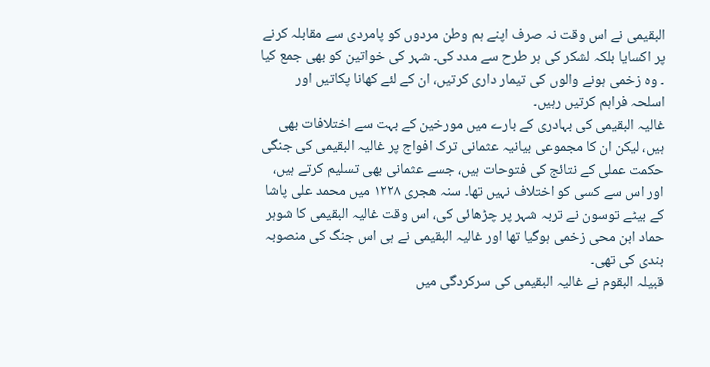البقیمی نے اس وقت نہ صرف اپنے ہم وطن مردوں کو پامردی سے مقابلہ کرنے پر اکسایا بلکہ لشکر کی ہر طرح سے مدد کی۔ شہر کی خواتین کو بھی جمع کیا ۔ وہ زخمی ہونے والوں کی تیمار داری کرتیں، ان کے لئے کھانا پکاتیں اور اسلحہ فراہم کرتیں رہیں۔
غالیہ البقیمی کی بہادری کے بارے میں مورخین کے بہت سے اختلافات بھی ہیں، لیکن ان کا مجموعی بیانیہ عثمانی ترک افواج پر غالیہ البقیمی کی جنگی حکمت عملی کے نتائج کی فتوحات ہیں، جسے عثمانی بھی تسلیم کرتے ہیں، اور اس سے کسی کو اختلاف نہیں تھا۔ سنہ ھجری ۱۲۲۸ میں محمد علی پاشا کے بیٹے توسون نے تربہ شہر پر چڑھائی کی، اس وقت غالیہ البقیمی کا شوہر حماد ابن محی زخمی ہوگیا تھا اور غالیہ البقیمی نے ہی اس جنگ کی منصوبہ بندی کی تھی۔
قبیلہ البقوم نے غالیہ البقیمی کی سرکردگی میں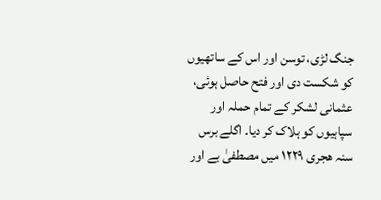جنگ لڑی، توسن اور اس کے ساتھیوں کو شکست دی اور فتح حاصل ہوئی، عثمانی لشکر کے تمام حملہ اور سپاہیوں کو ہلاک کر دیا۔ اگلے برس سنہ ھجری ۱۲۲۹ میں مصطفیٰ بے اور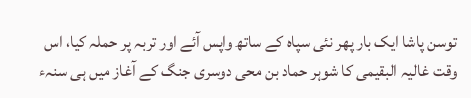توسن پاشا ایک بار پھر نئی سپاہ کے ساتھ واپس آئے اور تربہ پر حملہ کیا، اس وقت غالیہ البقیمی کا شوہر حماد بن محی دوسری جنگ کے آغاز میں ہی سنہء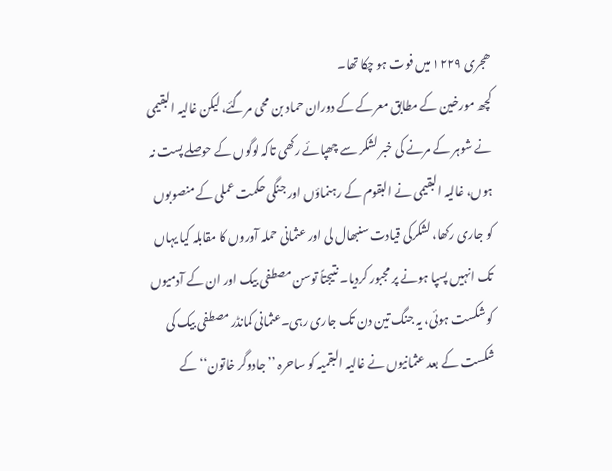ھجری ۱۲۲۹ میں فوت ہو چکا تھا۔
کچھ مورخین کے مطابق معرکے کے دوران حماد بن محی مرگئے، لیکن غالیہ البقیمی نے شوہر کے مرنے کی خبر لشکر سے چھپائے رکھی تاکہ لوگوں کے حوصلے پست نہ ہوں، غالیہ البقیمی نے البقوم کے رہنماؤں اور جنگی حکمت عملی کے منصوبوں کو جاری رکھا، لشکرکی قیادت سنبھال لی اور عثمانی حملہ آوروں کا مقابلہ کیا یہاں تک انہیں پسپا ہونے پر مجبور کردیا۔ نتیجتاً توسن مصطفی بیک اور ان کے آدمیوں کو شکست ہوئی، یہ جنگ تین دن تک جاری رہی۔عثمانی کمانڈر مصطفی بیک کی شکست کے بعد عثمانیوں نے غالیہ البقمیہ کو ساحرہ ’’جادوگر خاتون‘‘ کے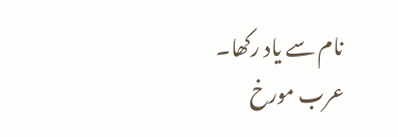نام سے یاد رکھا۔
عرب مورخ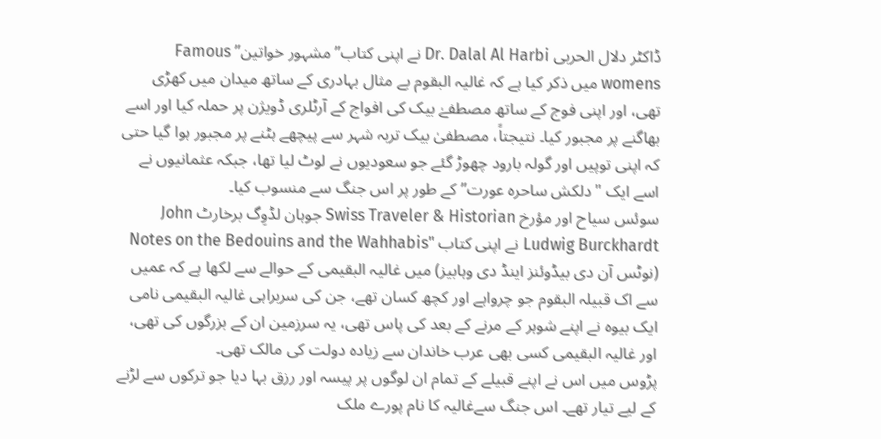ڈاکٹر دلال الحربی Dr. Dalal Al Harbi نے اپنی کتاب”مشہور خواتین” Famous womens میں ذکر کیا ہے کہ غالیہ البقوم بے مثال بہادری کے ساتھ میدان میں کھڑی تھی، اور اپنی فوج کے ساتھ مصطفےٰ بیک کی افواج کے آرٹلری ڈویژن پر حملہ کیا اور اسے بھاگنے پر مجبور کیا۔ نتیجتاً، مصطفیٰ بیک تربہ شہر سے پیچھے ہٹنے پر مجبور ہوا گیا حتی کہ اپنی توپیں اور گولہ بارود چھوڑ گئے جو سعودیوں نے لوٹ لیا تھا، جبکہ عثمانیوں نے اسے ایک "دلکش ساحرہ عورت” کے طور پر اس جنگ سے منسوب کیا۔
سوئس سیاح اور مؤرخ Swiss Traveler & Historian جوہان لڈوِگ برخارٹ John Ludwig Burckhardt نے اپنی کتاب "Notes on the Bedouins and the Wahhabis (نوٹس آن دی بیڈوئنز اینڈ دی وہابیز) میں غالیہ البقیمی کے حوالے سے لکھا ہے کہ عمیں سے اک قبیلہ البقوم جو چرواہے اور کچھ کسان تھے، جن کی سربراہی غالیہ البقیمی نامی ایک بیوہ نے اپنے شوہر کے مرنے کے بعد کی پاس تھی، یہ سرزمین ان کے بزرگوں کی تھی، اور غالیہ البقیمی کسی بھی عرب خاندان سے زیادہ دولت کی مالک تھی۔
پڑوس میں اس نے اپنے قبیلے کے تمام ان لوگوں پر پیسہ اور رزق بہا دیا جو ترکوں سے لڑنے کے لیے تیار تھے۔ اس جنگ سےغالیہ کا نام پورے ملک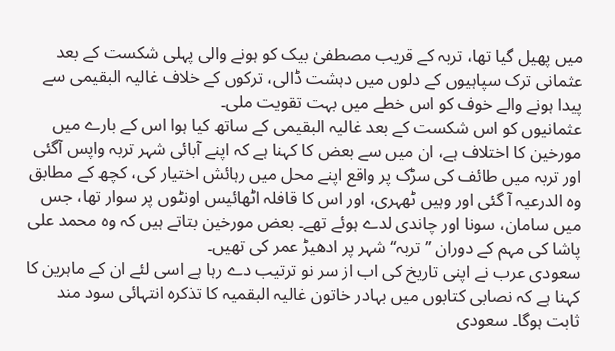میں پھیل گیا تھا، تربہ کے قریب مصطفیٰ بیک کو ہونے والی پہلی شکست کے بعد عثمانی ترک سپاہیوں کے دلوں میں دہشت ڈالی، ترکوں کے خلاف غالیہ البقیمی سے پیدا ہونے والے خوف کو اس خطے میں بہت تقویت ملی۔
عثمانیوں کو اس شکست کے بعد غالیہ البقیمی کے ساتھ کیا ہوا اس کے بارے میں مورخین کا اختلاف ہے، ان میں سے بعض کا کہنا ہے کہ اپنے آبائی شہر تربہ واپس آگئی اور تربہ میں طائف کی سڑک پر واقع اپنے محل میں رہائش اختیار کی، کچھ کے مطابق وہ الدرعیہ آ گئی اور وہیں ٹھہری، اور اس کا قافلہ اٹھائیس اونٹوں پر سوار تھا، جس میں سامان، سونا اور چاندی لدے ہوئے تھے۔ بعض مورخین بتاتے ہیں کہ وہ محمد علی پاشا کی مہم کے دوران ’’تربہ‘‘ شہر پر ادھیڑ عمر کی تھیں۔
سعودی عرب نے اپنی تاریخ کی اب از سر نو ترتیب دے رہا ہے اسی لئے ان کے ماہرین کا کہنا ہے کہ نصابی کتابوں میں بہادر خاتون غالیہ البقمیہ کا تذکرہ انتہائی سود مند ثابت ہوگا۔ سعودی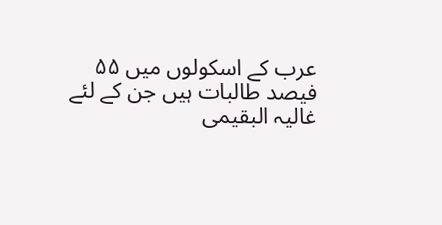عرب کے اسکولوں میں ۵۵ فیصد طالبات ہیں جن کے لئے غالیہ البقیمی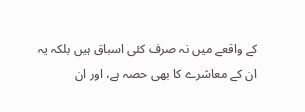کے واقعے میں نہ صرف کئی اسباق ہیں بلکہ یہ ان کے معاشرے کا بھی حصہ ہے، اور ان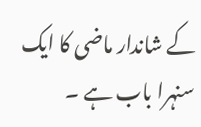کے شاندار ماضی کا ایک سنہرا باب ہے ۔